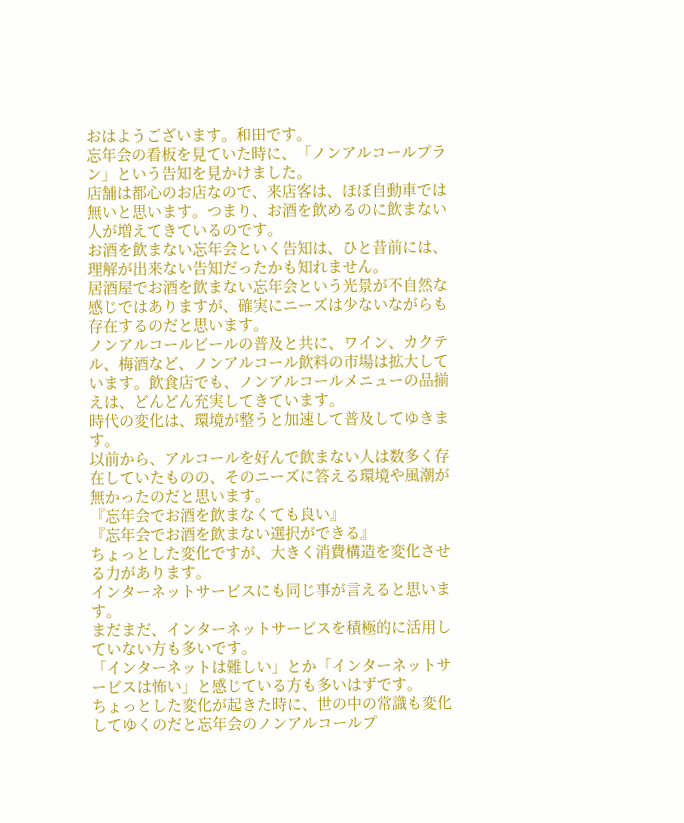おはようございます。和田です。
忘年会の看板を見ていた時に、「ノンアルコールプラン」という告知を見かけました。
店舗は都心のお店なので、来店客は、ほぼ自動車では無いと思います。つまり、お酒を飲めるのに飲まない人が増えてきているのです。
お酒を飲まない忘年会といく告知は、ひと昔前には、理解が出来ない告知だったかも知れません。
居酒屋でお酒を飲まない忘年会という光景が不自然な感じではありますが、確実にニーズは少ないながらも存在するのだと思います。
ノンアルコールビールの普及と共に、ワイン、カクテル、梅酒など、ノンアルコール飲料の市場は拡大しています。飲食店でも、ノンアルコールメニューの品揃えは、どんどん充実してきています。
時代の変化は、環境が整うと加速して普及してゆきます。
以前から、アルコールを好んで飲まない人は数多く存在していたものの、そのニーズに答える環境や風潮が無かったのだと思います。
『忘年会でお酒を飲まなくても良い』
『忘年会でお酒を飲まない選択ができる』
ちょっとした変化ですが、大きく消費構造を変化させる力があります。
インターネットサービスにも同じ事が言えると思います。
まだまだ、インターネットサービスを積極的に活用していない方も多いです。
「インターネットは難しい」とか「インターネットサービスは怖い」と感じている方も多いはずです。
ちょっとした変化が起きた時に、世の中の常識も変化してゆくのだと忘年会のノンアルコールプ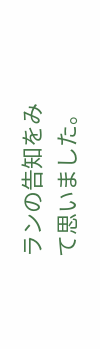ランの告知をみて思いました。